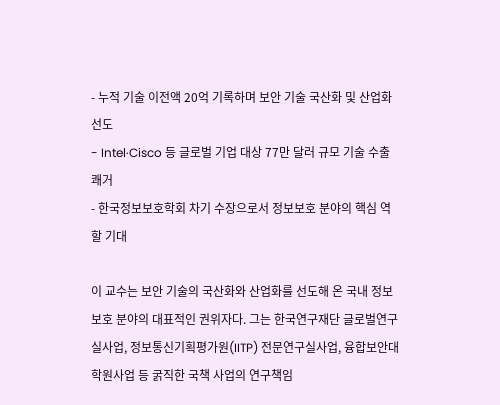- 누적 기술 이전액 20억 기록하며 보안 기술 국산화 및 산업화 선도
- Intel·Cisco 등 글로벌 기업 대상 77만 달러 규모 기술 수출 쾌거
- 한국정보보호학회 차기 수장으로서 정보보호 분야의 핵심 역할 기대

이 교수는 보안 기술의 국산화와 산업화를 선도해 온 국내 정보보호 분야의 대표적인 권위자다. 그는 한국연구재단 글로벌연구실사업, 정보통신기획평가원(IITP) 전문연구실사업, 융합보안대학원사업 등 굵직한 국책 사업의 연구책임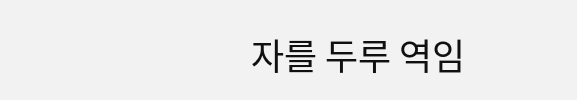자를 두루 역임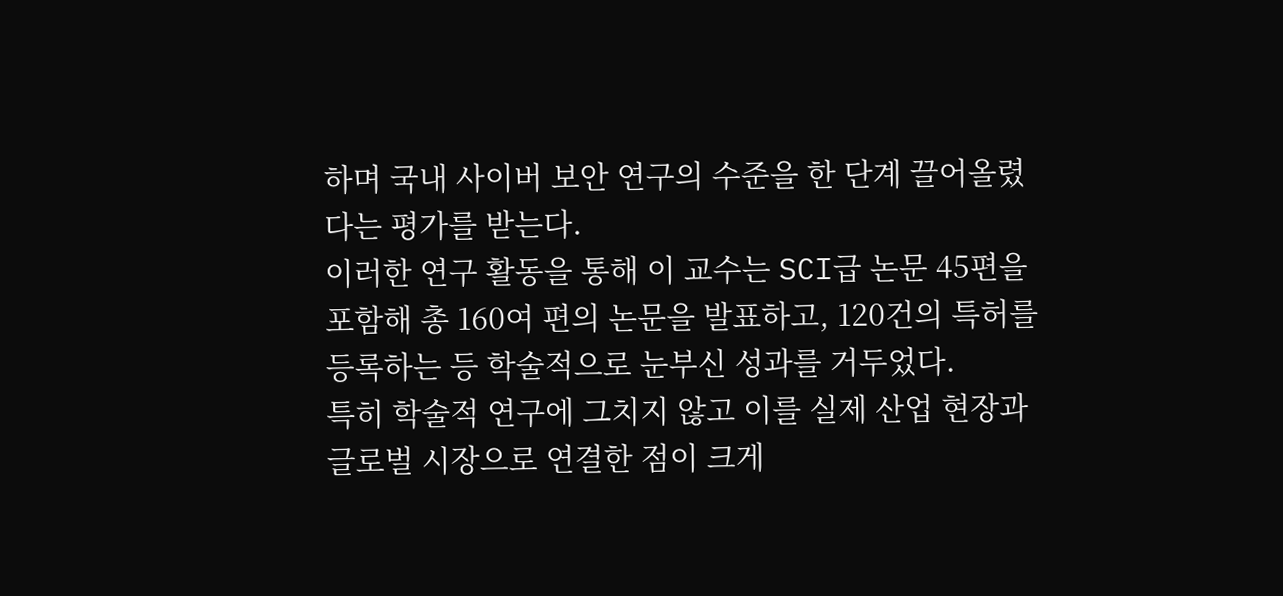하며 국내 사이버 보안 연구의 수준을 한 단계 끌어올렸다는 평가를 받는다.
이러한 연구 활동을 통해 이 교수는 SCI급 논문 45편을 포함해 총 160여 편의 논문을 발표하고, 120건의 특허를 등록하는 등 학술적으로 눈부신 성과를 거두었다.
특히 학술적 연구에 그치지 않고 이를 실제 산업 현장과 글로벌 시장으로 연결한 점이 크게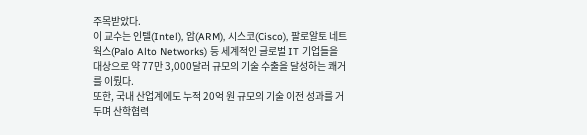주목받았다.
이 교수는 인텔(Intel), 암(ARM), 시스코(Cisco), 팔로알토 네트웍스(Palo Alto Networks) 등 세계적인 글로벌 IT 기업들을 대상으로 약 77만 3,000달러 규모의 기술 수출을 달성하는 쾌거를 이뤘다.
또한, 국내 산업계에도 누적 20억 원 규모의 기술 이전 성과를 거두며 산학협력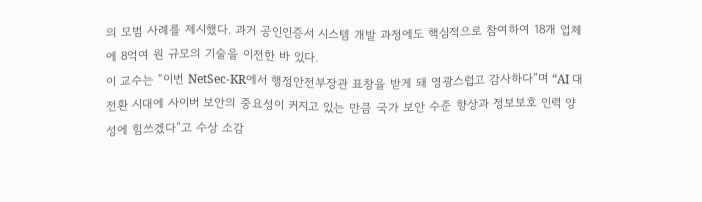의 모범 사례를 제시했다. 과거 공인인증서 시스템 개발 과정에도 핵심적으로 참여하여 18개 업체에 8억여 원 규모의 기술을 이전한 바 있다.
이 교수는 “이번 NetSec-KR에서 행정안전부장관 표창을 받게 돼 영광스럽고 감사하다”며 “AI 대전환 시대에 사이버 보안의 중요성이 커지고 있는 만큼 국가 보안 수준 향상과 정보보호 인력 양성에 힘쓰겠다”고 수상 소감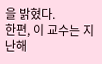을 밝혔다.
한편, 이 교수는 지난해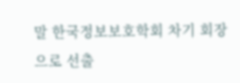말 한국정보보호학회 차기 회장으로 선출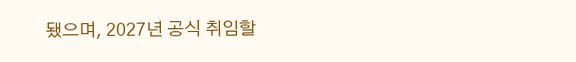됐으며, 2027년 공식 취임할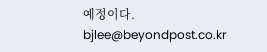예정이다.
bjlee@beyondpost.co.kr